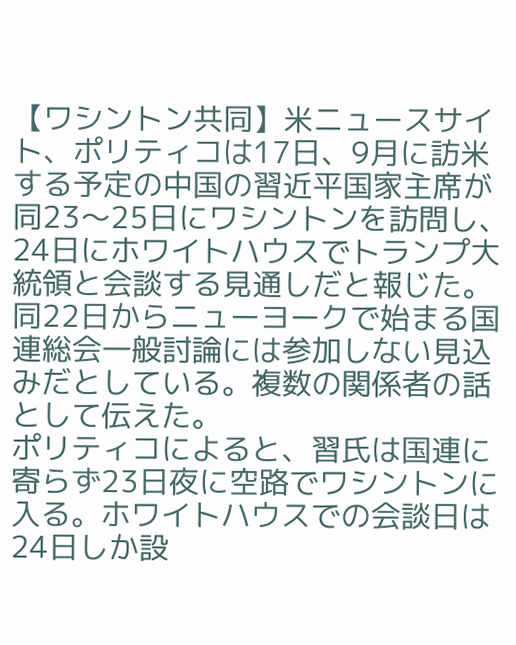【ワシントン共同】米ニュースサイト、ポリティコは17日、9月に訪米する予定の中国の習近平国家主席が同23〜25日にワシントンを訪問し、24日にホワイトハウスでトランプ大統領と会談する見通しだと報じた。同22日からニューヨークで始まる国連総会一般討論には参加しない見込みだとしている。複数の関係者の話として伝えた。
ポリティコによると、習氏は国連に寄らず23日夜に空路でワシントンに入る。ホワイトハウスでの会談日は24日しか設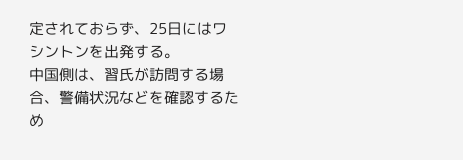定されておらず、25日にはワシントンを出発する。
中国側は、習氏が訪問する場合、警備状況などを確認するため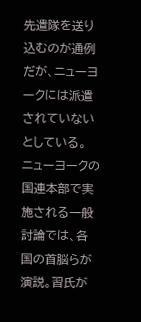先遣隊を送り込むのが通例だが、ニューヨークには派遣されていないとしている。
ニューヨークの国連本部で実施される一般討論では、各国の首脳らが演説。習氏が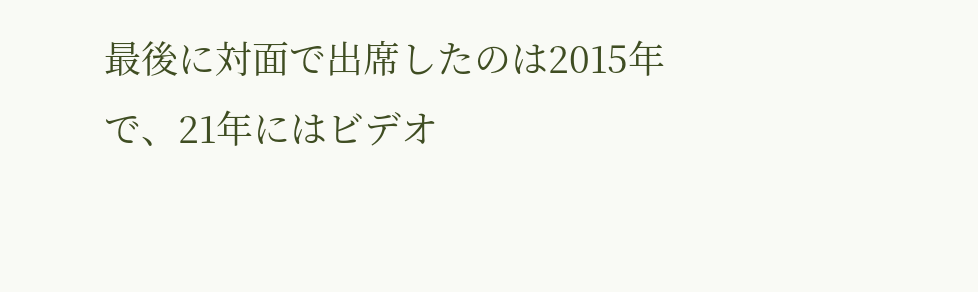最後に対面で出席したのは2015年で、21年にはビデオ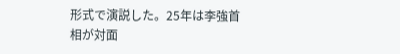形式で演説した。25年は李強首相が対面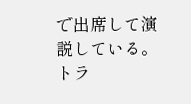で出席して演説している。
トラ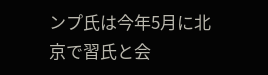ンプ氏は今年5月に北京で習氏と会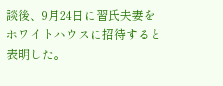談後、9月24日に習氏夫妻をホワイトハウスに招待すると表明した。